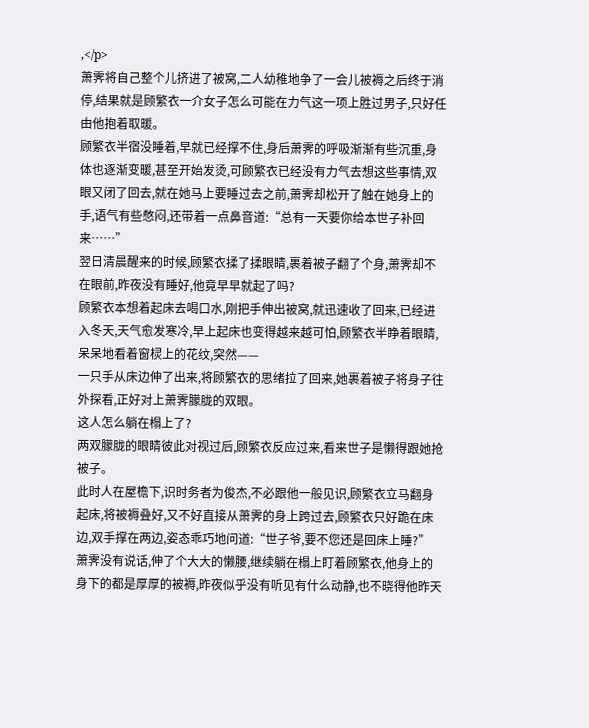,</p>
萧霁将自己整个儿挤进了被窝,二人幼稚地争了一会儿被褥之后终于消停,结果就是顾繁衣一介女子怎么可能在力气这一项上胜过男子,只好任由他抱着取暖。
顾繁衣半宿没睡着,早就已经撑不住,身后萧霁的呼吸渐渐有些沉重,身体也逐渐变暖,甚至开始发烫,可顾繁衣已经没有力气去想这些事情,双眼又闭了回去,就在她马上要睡过去之前,萧霁却松开了触在她身上的手,语气有些憋闷,还带着一点鼻音道:“总有一天要你给本世子补回来……”
翌日清晨醒来的时候,顾繁衣揉了揉眼睛,裹着被子翻了个身,萧霁却不在眼前,昨夜没有睡好,他竟早早就起了吗?
顾繁衣本想着起床去喝口水,刚把手伸出被窝,就迅速收了回来,已经进入冬天,天气愈发寒冷,早上起床也变得越来越可怕,顾繁衣半睁着眼睛,呆呆地看着窗棂上的花纹,突然——
一只手从床边伸了出来,将顾繁衣的思绪拉了回来,她裹着被子将身子往外探看,正好对上萧霁朦胧的双眼。
这人怎么躺在榻上了?
两双朦胧的眼睛彼此对视过后,顾繁衣反应过来,看来世子是懒得跟她抢被子。
此时人在屋檐下,识时务者为俊杰,不必跟他一般见识,顾繁衣立马翻身起床,将被褥叠好,又不好直接从萧霁的身上跨过去,顾繁衣只好跪在床边,双手撑在两边,姿态乖巧地问道:“世子爷,要不您还是回床上睡?”
萧霁没有说话,伸了个大大的懒腰,继续躺在榻上盯着顾繁衣,他身上的身下的都是厚厚的被褥,昨夜似乎没有听见有什么动静,也不晓得他昨天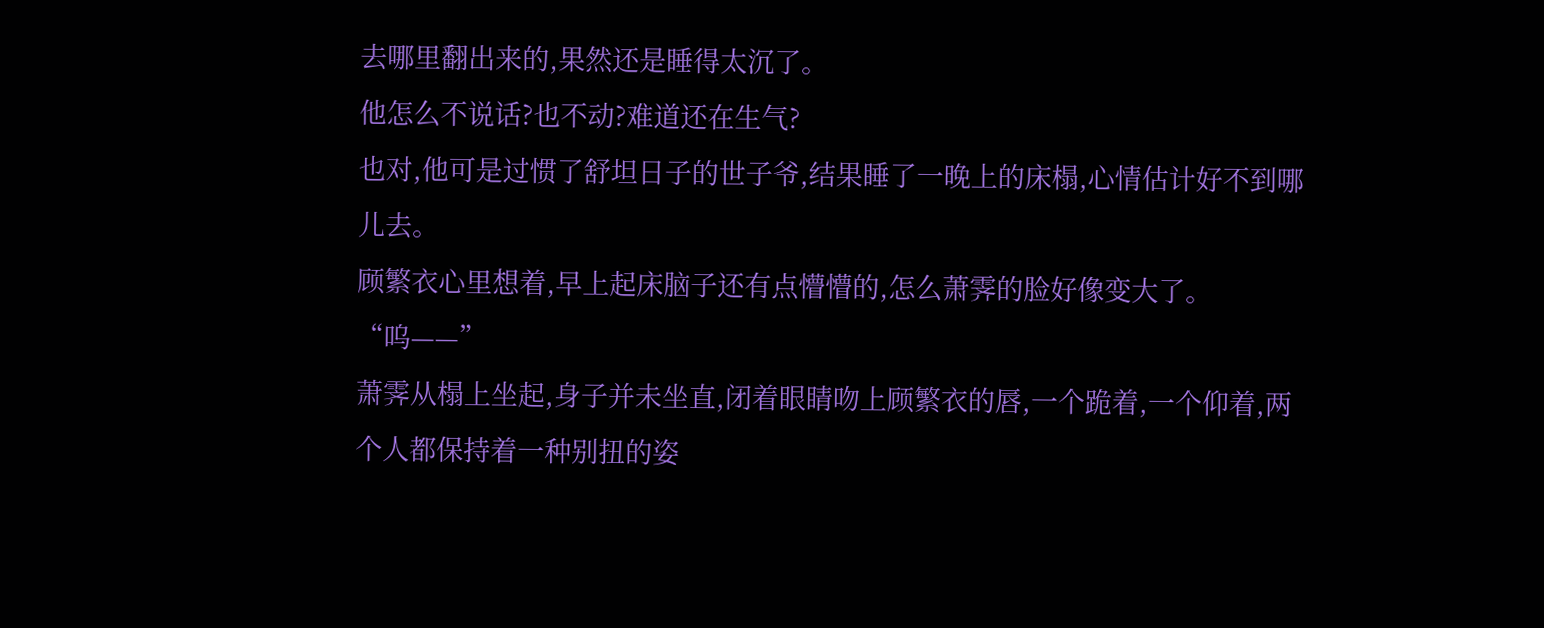去哪里翻出来的,果然还是睡得太沉了。
他怎么不说话?也不动?难道还在生气?
也对,他可是过惯了舒坦日子的世子爷,结果睡了一晚上的床榻,心情估计好不到哪儿去。
顾繁衣心里想着,早上起床脑子还有点懵懵的,怎么萧霁的脸好像变大了。
“呜——”
萧霁从榻上坐起,身子并未坐直,闭着眼睛吻上顾繁衣的唇,一个跪着,一个仰着,两个人都保持着一种别扭的姿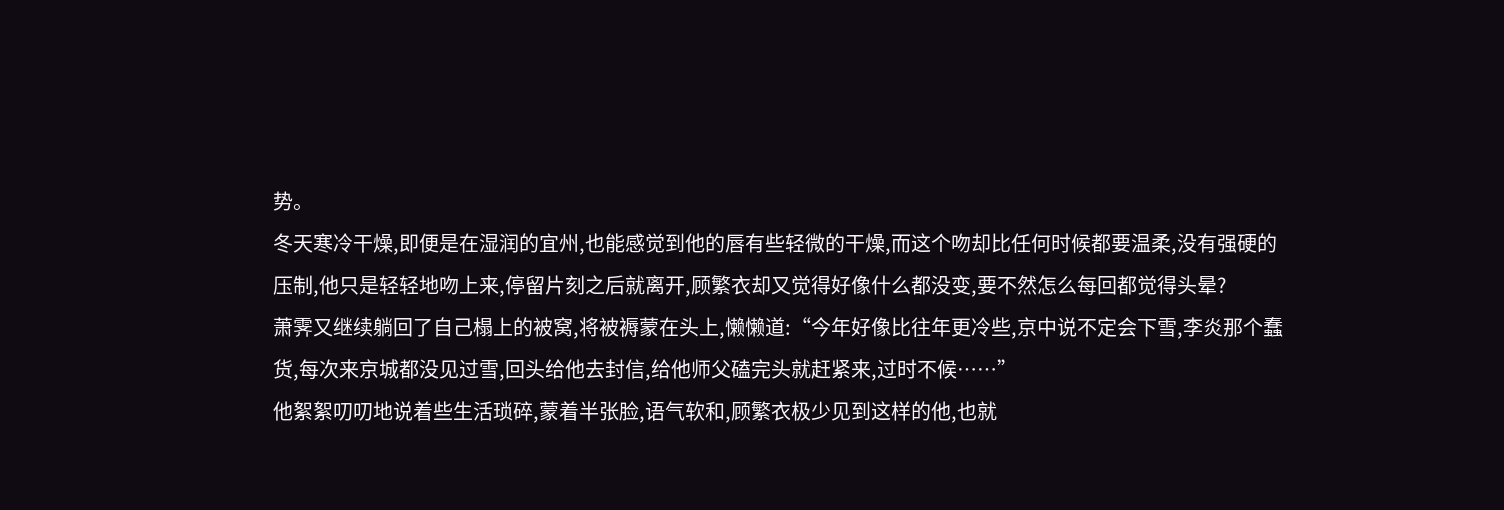势。
冬天寒冷干燥,即便是在湿润的宜州,也能感觉到他的唇有些轻微的干燥,而这个吻却比任何时候都要温柔,没有强硬的压制,他只是轻轻地吻上来,停留片刻之后就离开,顾繁衣却又觉得好像什么都没变,要不然怎么每回都觉得头晕?
萧霁又继续躺回了自己榻上的被窝,将被褥蒙在头上,懒懒道:“今年好像比往年更冷些,京中说不定会下雪,李炎那个蠢货,每次来京城都没见过雪,回头给他去封信,给他师父磕完头就赶紧来,过时不候……”
他絮絮叨叨地说着些生活琐碎,蒙着半张脸,语气软和,顾繁衣极少见到这样的他,也就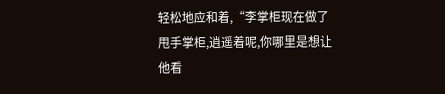轻松地应和着,“李掌柜现在做了甩手掌柜,逍遥着呢,你哪里是想让他看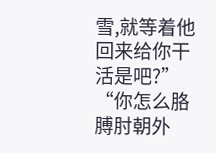雪,就等着他回来给你干活是吧?”
“你怎么胳膊肘朝外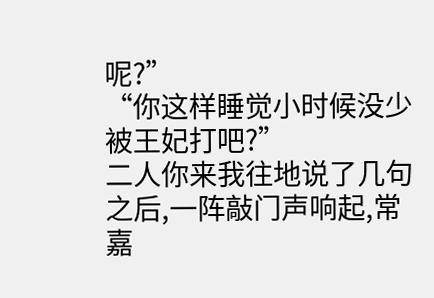呢?”
“你这样睡觉小时候没少被王妃打吧?”
二人你来我往地说了几句之后,一阵敲门声响起,常嘉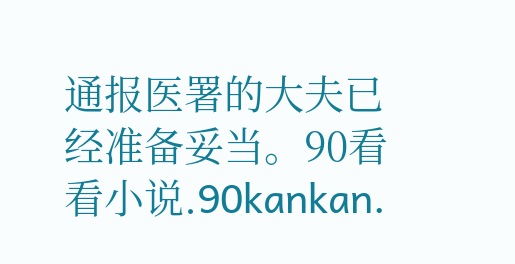通报医署的大夫已经准备妥当。90看看小说.90kankan.